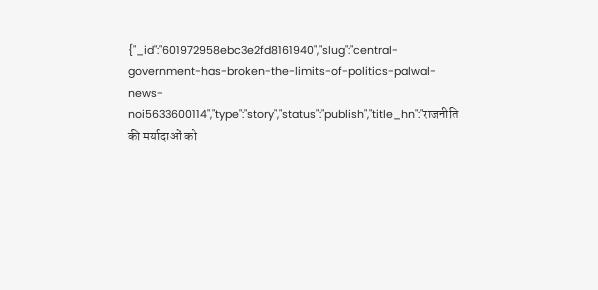{"_id":"601972958ebc3e2fd8161940","slug":"central-government-has-broken-the-limits-of-politics-palwal-news-noi5633600114","type":"story","status":"publish","title_hn":"राजनीति की मर्यादाओं को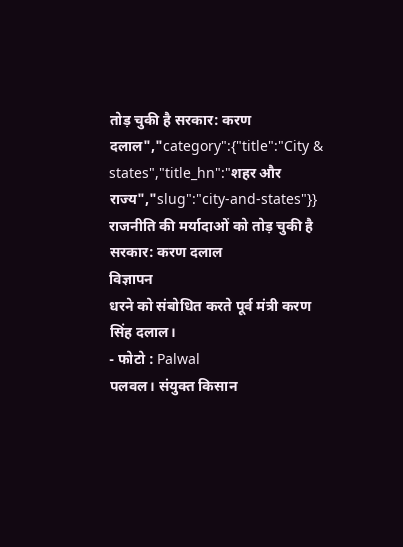तोड़ चुकी है सरकार: करण दलाल","category":{"title":"City & states","title_hn":"शहर और राज्य","slug":"city-and-states"}}
राजनीति की मर्यादाओं को तोड़ चुकी है सरकार: करण दलाल
विज्ञापन
धरने को संबोधित करते पूर्व मंत्री करण सिंह दलाल।
- फोटो : Palwal
पलवल। संयुक्त किसान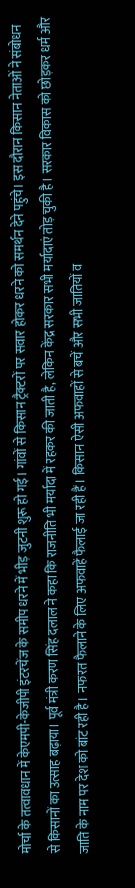मोर्चा के तत्वावधान में केएमपी-केजीपी इंटरचेंज के समीप धरने में भीड़ जुटनी शुरू हो गई। गांवों से किसान ट्रैक्टरों पर सवार होकर धरने को समर्थन देने पहुंचे। इस दौरान किसान नेताओं ने संबोधन से किसानों का उत्साह बढ़ाया। पूर्व मंत्री करण सिंह दलाल ने कहा कि राजनीति भी मर्यादा में रहकर की जाती है, लेकिन केंद्र सरकार सभी मर्यादाएं तोड़ चुकी है। सरकार विकास को छोड़कर धर्म और जाति के नाम पर देश को बांट रही है। नफरत फैलाने के लिए अफवाहें फैलाई जा रही हैं। किसान ऐसी अफवाहों से बचें और सभी जातियों व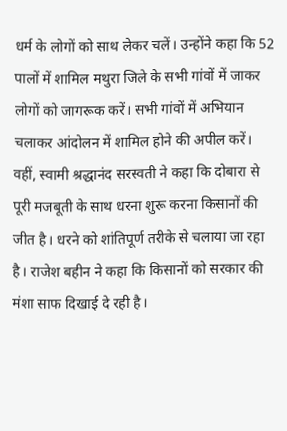धर्म के लोगों को साथ लेकर चलें। उन्होंने कहा कि 52 पालों में शामिल मथुरा जिले के सभी गांवों में जाकर लोगों को जागरूक करें। सभी गांवों में अभियान चलाकर आंदोलन में शामिल होने की अपील करें।
वहीं, स्वामी श्रद्धानंद सरस्वती ने कहा कि दोबारा से पूरी मजबूती के साथ धरना शुरू करना किसानों की जीत है। धरने को शांतिपूर्ण तरीके से चलाया जा रहा है। राजेश बहीन ने कहा कि किसानों को सरकार की मंशा साफ दिखाई दे रही है।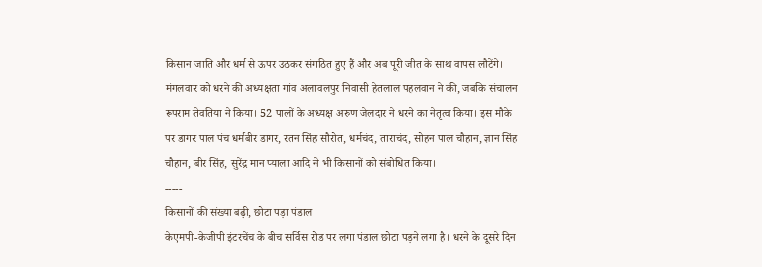किसान जाति और धर्म से ऊपर उठकर संगठित हुए हैं और अब पूरी जीत के साथ वापस लौटेंगे। मंगलवार को धरने की अध्यक्षता गांव अलावलपुर निवासी हेतलाल पहलवान ने की, जबकि संचालन रूपराम तेवतिया ने किया। 52 पालों के अध्यक्ष अरुण जेलदार ने धरने का नेतृत्व किया। इस मौके पर डागर पाल पंच धर्मबीर डागर, रतन सिंह सौरोत, धर्मचंद, ताराचंद, सोहन पाल चौहान, ज्ञान सिंह चौहान, बीर सिंह, सुरेंद्र मान प्याला आदि ने भी किसानों को संबोधित किया।
-----
किसानों की संख्या बढ़ी, छोटा पड़ा पंडाल
केएमपी-केजीपी इंटरचेंच के बीच सर्विस रोड पर लगा पंडाल छोटा पड़ने लगा है। धरने के दूसरे दिन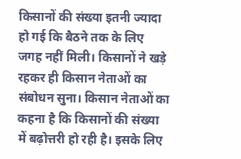किसानों की संख्या इतनी ज्यादा हो गई कि बैठने तक के लिए जगह नहीं मिली। किसानों ने खड़े रहकर ही किसान नेताओं का संबोधन सुना। किसान नेताओं का कहना है कि किसानों की संख्या में बढ़ोत्तरी हो रही है। इसके लिए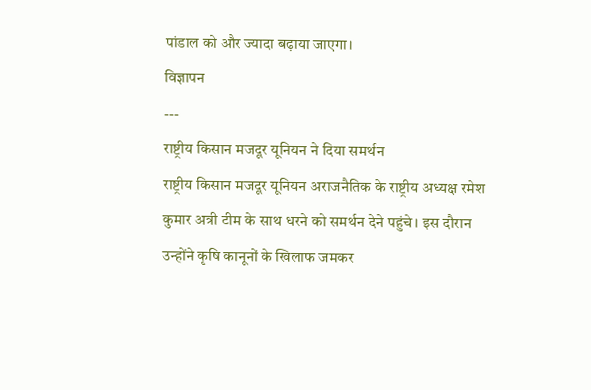पांडाल को और ज्यादा बढ़ाया जाएगा।
विज्ञापन
---
राष्ट्रीय किसान मजदूर यूनियन ने दिया समर्थन
राष्ट्रीय किसान मजदूर यूनियन अराजनैतिक के राष्ट्रीय अध्यक्ष रमेश कुमार अत्री टीम के साथ धरने को समर्थन देने पहुंचे। इस दौरान उन्होंने कृषि कानूनों के खिलाफ जमकर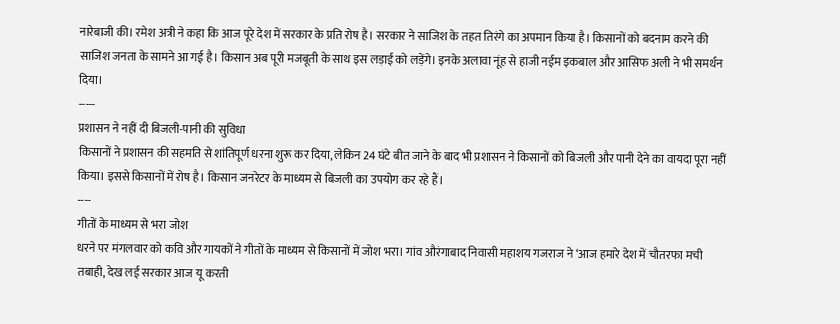नारेबाजी की। रमेश अत्री ने कहा कि आज पूरे देश में सरकार के प्रति रोष है। सरकार ने साजिश के तहत तिरंगे का अपमान किया है। किसानों को बदनाम करने की साजिश जनता के सामने आ गई है। किसान अब पूरी मजबूती के साथ इस लड़ाई को लड़ेंगे। इनके अलावा नूंह से हाजी नईम इकबाल और आसिफ अली ने भी समर्थन दिया।
-----
प्रशासन ने नहीं दी बिजली-पानी की सुविधा
किसानों ने प्रशासन की सहमति से शांतिपूर्ण धरना शुरू कर दिया, लेकिन 24 घंटे बीत जाने के बाद भी प्रशासन ने किसानों को बिजली और पानी देने का वायदा पूरा नहीं किया। इससे किसानों में रोष है। किसान जनरेटर के माध्यम से बिजली का उपयोग कर रहे हैं।
----
गीतों के माध्यम से भरा जोश
धरने पर मंगलवार को कवि और गायकों ने गीतों के माध्यम से किसानों में जोश भरा। गांव औरंगाबाद निवासी महाशय गजराज ने ‘आज हमारे देश में चौतरफा मची तबाही, देख लई सरकार आज यू करती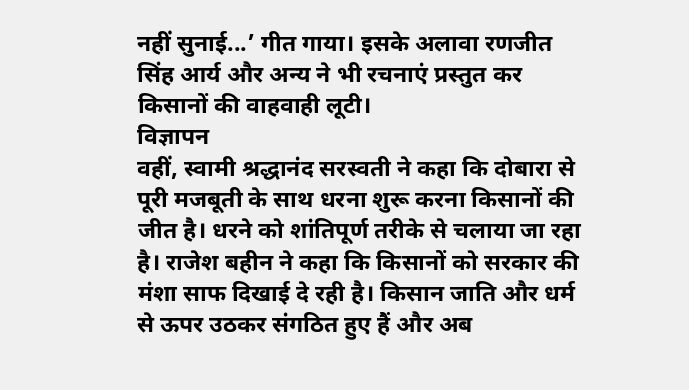नहीं सुनाई...’ गीत गाया। इसके अलावा रणजीत सिंह आर्य और अन्य ने भी रचनाएं प्रस्तुत कर किसानों की वाहवाही लूटी।
विज्ञापन
वहीं, स्वामी श्रद्धानंद सरस्वती ने कहा कि दोबारा से पूरी मजबूती के साथ धरना शुरू करना किसानों की जीत है। धरने को शांतिपूर्ण तरीके से चलाया जा रहा है। राजेश बहीन ने कहा कि किसानों को सरकार की मंशा साफ दिखाई दे रही है। किसान जाति और धर्म से ऊपर उठकर संगठित हुए हैं और अब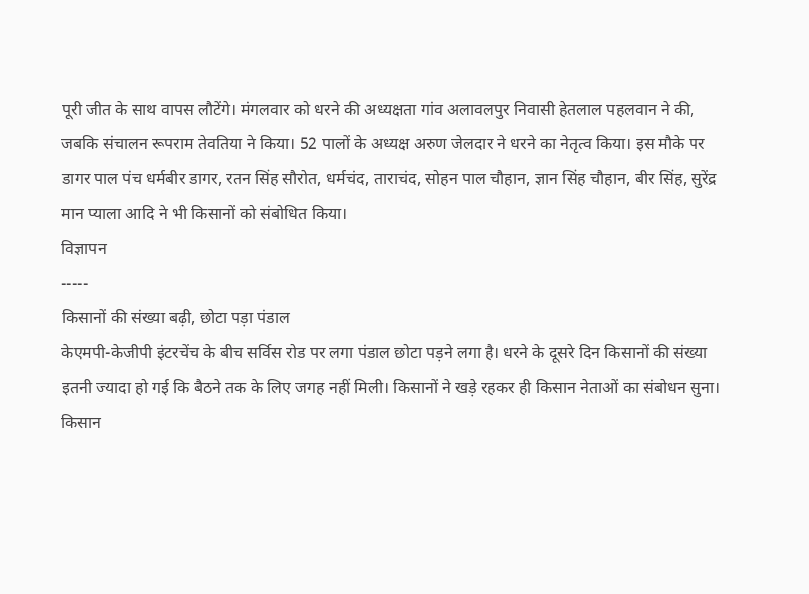पूरी जीत के साथ वापस लौटेंगे। मंगलवार को धरने की अध्यक्षता गांव अलावलपुर निवासी हेतलाल पहलवान ने की, जबकि संचालन रूपराम तेवतिया ने किया। 52 पालों के अध्यक्ष अरुण जेलदार ने धरने का नेतृत्व किया। इस मौके पर डागर पाल पंच धर्मबीर डागर, रतन सिंह सौरोत, धर्मचंद, ताराचंद, सोहन पाल चौहान, ज्ञान सिंह चौहान, बीर सिंह, सुरेंद्र मान प्याला आदि ने भी किसानों को संबोधित किया।
विज्ञापन
-----
किसानों की संख्या बढ़ी, छोटा पड़ा पंडाल
केएमपी-केजीपी इंटरचेंच के बीच सर्विस रोड पर लगा पंडाल छोटा पड़ने लगा है। धरने के दूसरे दिन किसानों की संख्या इतनी ज्यादा हो गई कि बैठने तक के लिए जगह नहीं मिली। किसानों ने खड़े रहकर ही किसान नेताओं का संबोधन सुना। किसान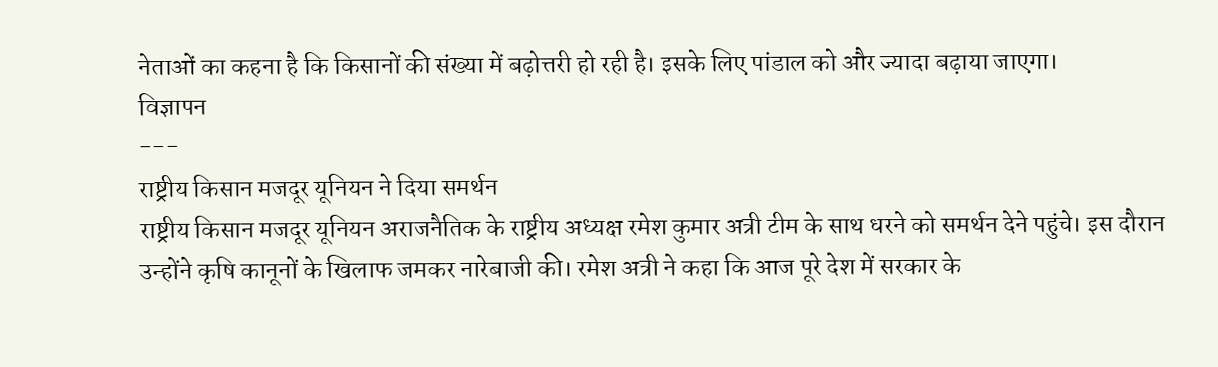नेताओं का कहना है कि किसानों की संख्या में बढ़ोत्तरी हो रही है। इसके लिए पांडाल को और ज्यादा बढ़ाया जाएगा।
विज्ञापन
---
राष्ट्रीय किसान मजदूर यूनियन ने दिया समर्थन
राष्ट्रीय किसान मजदूर यूनियन अराजनैतिक के राष्ट्रीय अध्यक्ष रमेश कुमार अत्री टीम के साथ धरने को समर्थन देने पहुंचे। इस दौरान उन्होंने कृषि कानूनों के खिलाफ जमकर नारेबाजी की। रमेश अत्री ने कहा कि आज पूरे देश में सरकार के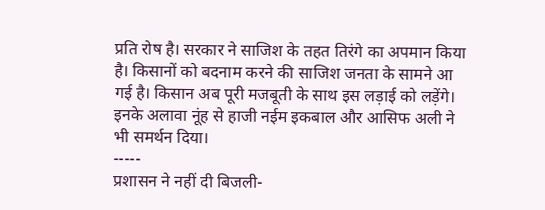प्रति रोष है। सरकार ने साजिश के तहत तिरंगे का अपमान किया है। किसानों को बदनाम करने की साजिश जनता के सामने आ गई है। किसान अब पूरी मजबूती के साथ इस लड़ाई को लड़ेंगे। इनके अलावा नूंह से हाजी नईम इकबाल और आसिफ अली ने भी समर्थन दिया।
-----
प्रशासन ने नहीं दी बिजली-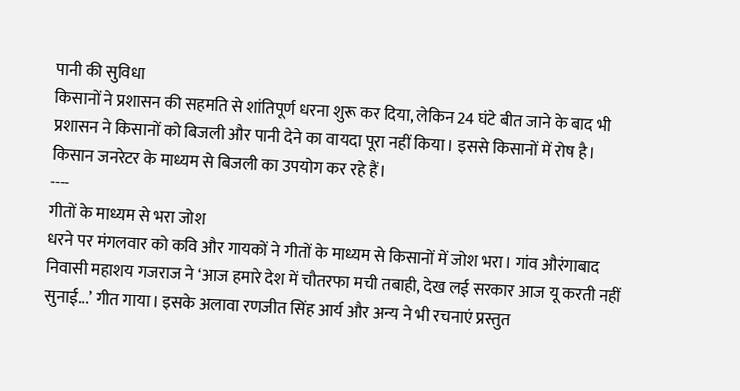पानी की सुविधा
किसानों ने प्रशासन की सहमति से शांतिपूर्ण धरना शुरू कर दिया, लेकिन 24 घंटे बीत जाने के बाद भी प्रशासन ने किसानों को बिजली और पानी देने का वायदा पूरा नहीं किया। इससे किसानों में रोष है। किसान जनरेटर के माध्यम से बिजली का उपयोग कर रहे हैं।
----
गीतों के माध्यम से भरा जोश
धरने पर मंगलवार को कवि और गायकों ने गीतों के माध्यम से किसानों में जोश भरा। गांव औरंगाबाद निवासी महाशय गजराज ने ‘आज हमारे देश में चौतरफा मची तबाही, देख लई सरकार आज यू करती नहीं सुनाई...’ गीत गाया। इसके अलावा रणजीत सिंह आर्य और अन्य ने भी रचनाएं प्रस्तुत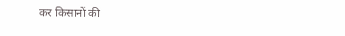कर किसानों की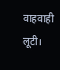वाहवाही लूटी।